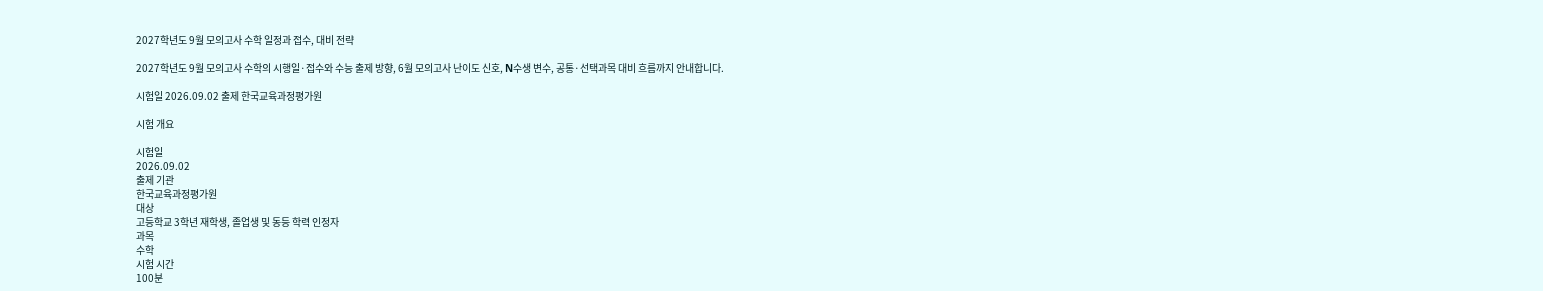2027학년도 9월 모의고사 수학 일정과 접수, 대비 전략

2027학년도 9월 모의고사 수학의 시행일·접수와 수능 출제 방향, 6월 모의고사 난이도 신호, N수생 변수, 공통·선택과목 대비 흐름까지 안내합니다.

시험일 2026.09.02 출제 한국교육과정평가원

시험 개요

시험일
2026.09.02
출제 기관
한국교육과정평가원
대상
고등학교 3학년 재학생, 졸업생 및 동등 학력 인정자
과목
수학
시험 시간
100분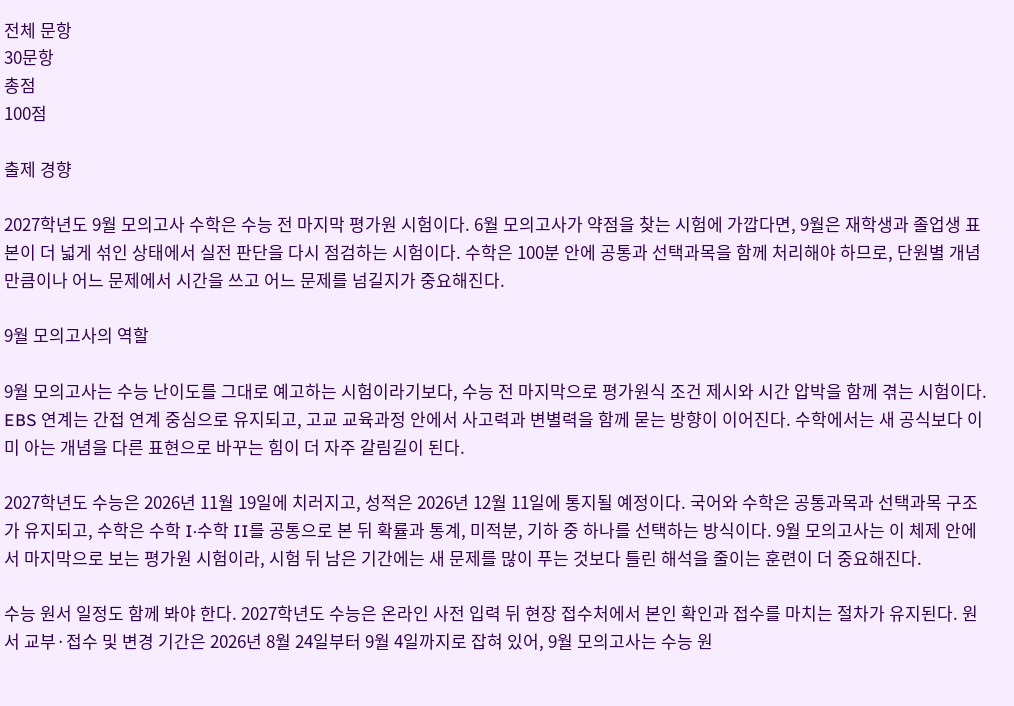전체 문항
30문항
총점
100점

출제 경향

2027학년도 9월 모의고사 수학은 수능 전 마지막 평가원 시험이다. 6월 모의고사가 약점을 찾는 시험에 가깝다면, 9월은 재학생과 졸업생 표본이 더 넓게 섞인 상태에서 실전 판단을 다시 점검하는 시험이다. 수학은 100분 안에 공통과 선택과목을 함께 처리해야 하므로, 단원별 개념만큼이나 어느 문제에서 시간을 쓰고 어느 문제를 넘길지가 중요해진다.

9월 모의고사의 역할

9월 모의고사는 수능 난이도를 그대로 예고하는 시험이라기보다, 수능 전 마지막으로 평가원식 조건 제시와 시간 압박을 함께 겪는 시험이다. EBS 연계는 간접 연계 중심으로 유지되고, 고교 교육과정 안에서 사고력과 변별력을 함께 묻는 방향이 이어진다. 수학에서는 새 공식보다 이미 아는 개념을 다른 표현으로 바꾸는 힘이 더 자주 갈림길이 된다.

2027학년도 수능은 2026년 11월 19일에 치러지고, 성적은 2026년 12월 11일에 통지될 예정이다. 국어와 수학은 공통과목과 선택과목 구조가 유지되고, 수학은 수학 I·수학 II를 공통으로 본 뒤 확률과 통계, 미적분, 기하 중 하나를 선택하는 방식이다. 9월 모의고사는 이 체제 안에서 마지막으로 보는 평가원 시험이라, 시험 뒤 남은 기간에는 새 문제를 많이 푸는 것보다 틀린 해석을 줄이는 훈련이 더 중요해진다.

수능 원서 일정도 함께 봐야 한다. 2027학년도 수능은 온라인 사전 입력 뒤 현장 접수처에서 본인 확인과 접수를 마치는 절차가 유지된다. 원서 교부·접수 및 변경 기간은 2026년 8월 24일부터 9월 4일까지로 잡혀 있어, 9월 모의고사는 수능 원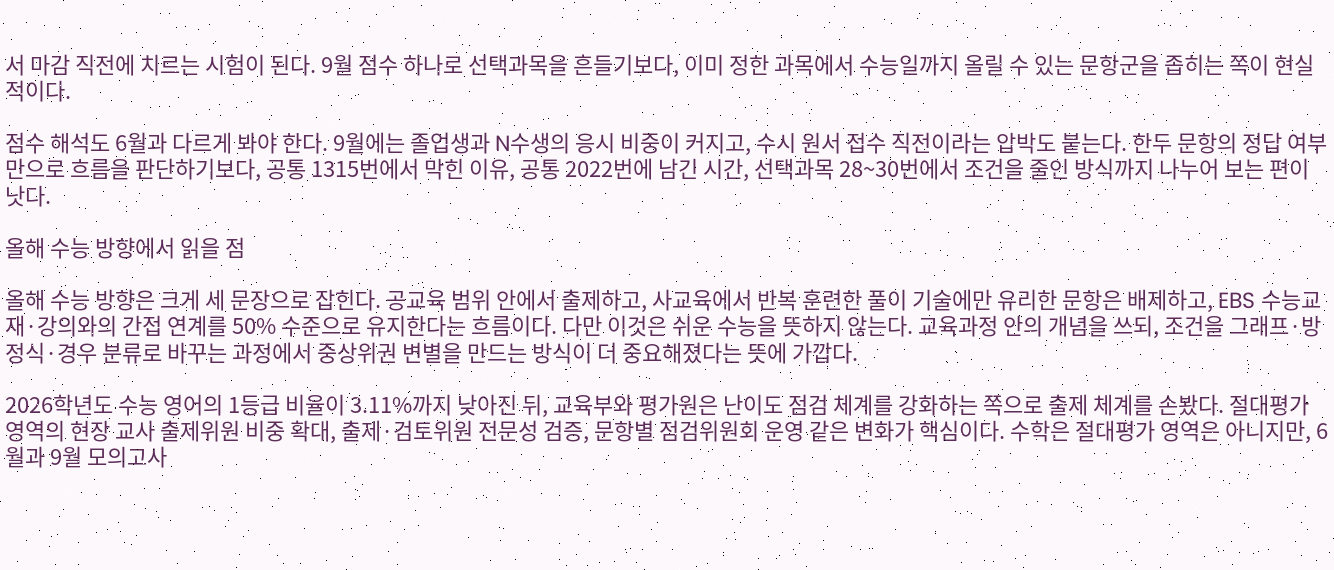서 마감 직전에 치르는 시험이 된다. 9월 점수 하나로 선택과목을 흔들기보다, 이미 정한 과목에서 수능일까지 올릴 수 있는 문항군을 좁히는 쪽이 현실적이다.

점수 해석도 6월과 다르게 봐야 한다. 9월에는 졸업생과 N수생의 응시 비중이 커지고, 수시 원서 접수 직전이라는 압박도 붙는다. 한두 문항의 정답 여부만으로 흐름을 판단하기보다, 공통 1315번에서 막힌 이유, 공통 2022번에 남긴 시간, 선택과목 28~30번에서 조건을 줄인 방식까지 나누어 보는 편이 낫다.

올해 수능 방향에서 읽을 점

올해 수능 방향은 크게 세 문장으로 잡힌다. 공교육 범위 안에서 출제하고, 사교육에서 반복 훈련한 풀이 기술에만 유리한 문항은 배제하고, EBS 수능교재·강의와의 간접 연계를 50% 수준으로 유지한다는 흐름이다. 다만 이것은 쉬운 수능을 뜻하지 않는다. 교육과정 안의 개념을 쓰되, 조건을 그래프·방정식·경우 분류로 바꾸는 과정에서 중상위권 변별을 만드는 방식이 더 중요해졌다는 뜻에 가깝다.

2026학년도 수능 영어의 1등급 비율이 3.11%까지 낮아진 뒤, 교육부와 평가원은 난이도 점검 체계를 강화하는 쪽으로 출제 체계를 손봤다. 절대평가 영역의 현장 교사 출제위원 비중 확대, 출제·검토위원 전문성 검증, 문항별 점검위원회 운영 같은 변화가 핵심이다. 수학은 절대평가 영역은 아니지만, 6월과 9월 모의고사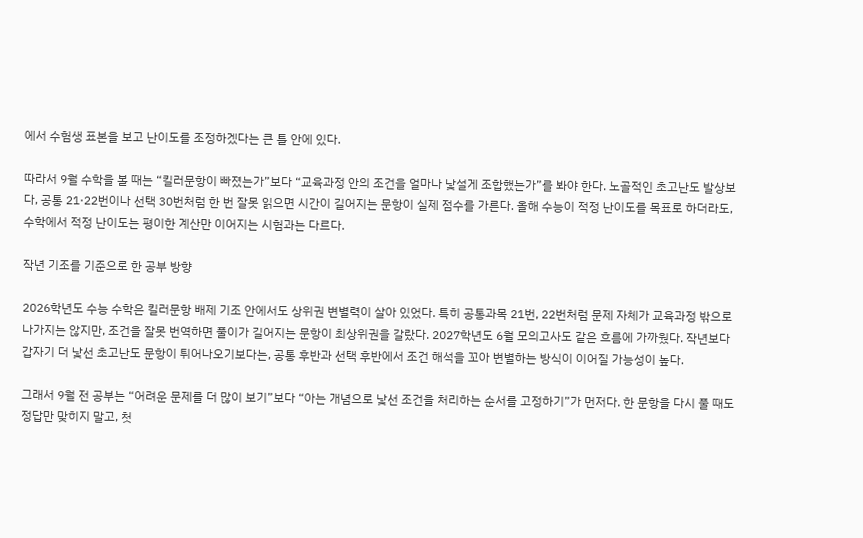에서 수험생 표본을 보고 난이도를 조정하겠다는 큰 틀 안에 있다.

따라서 9월 수학을 볼 때는 “킬러문항이 빠졌는가”보다 “교육과정 안의 조건을 얼마나 낯설게 조합했는가”를 봐야 한다. 노골적인 초고난도 발상보다, 공통 21·22번이나 선택 30번처럼 한 번 잘못 읽으면 시간이 길어지는 문항이 실제 점수를 가른다. 올해 수능이 적정 난이도를 목표로 하더라도, 수학에서 적정 난이도는 평이한 계산만 이어지는 시험과는 다르다.

작년 기조를 기준으로 한 공부 방향

2026학년도 수능 수학은 킬러문항 배제 기조 안에서도 상위권 변별력이 살아 있었다. 특히 공통과목 21번, 22번처럼 문제 자체가 교육과정 밖으로 나가지는 않지만, 조건을 잘못 번역하면 풀이가 길어지는 문항이 최상위권을 갈랐다. 2027학년도 6월 모의고사도 같은 흐름에 가까웠다. 작년보다 갑자기 더 낯선 초고난도 문항이 튀어나오기보다는, 공통 후반과 선택 후반에서 조건 해석을 꼬아 변별하는 방식이 이어질 가능성이 높다.

그래서 9월 전 공부는 “어려운 문제를 더 많이 보기”보다 “아는 개념으로 낯선 조건을 처리하는 순서를 고정하기”가 먼저다. 한 문항을 다시 풀 때도 정답만 맞히지 말고, 첫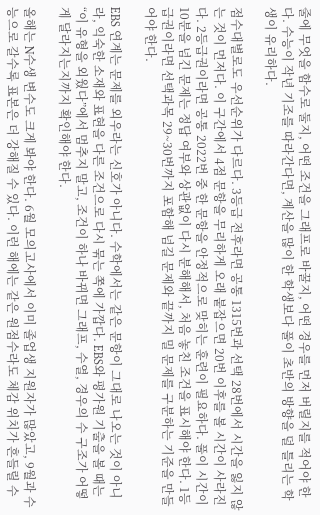줄에 무엇을 함수로 둘지, 어떤 조건을 그래프로 바꿀지, 어떤 경우를 먼저 버릴지를 적어야 한다. 수능이 작년 기조를 따라간다면, 계산을 많이 한 학생보다 풀이 초반의 방향을 덜 틀리는 학생이 유리하다.

점수대별로도 우선순위가 다르다. 3등급 전후라면 공통 1315번과 선택 28번에서 시간을 잃지 않는 것이 먼저다. 이 구간에서 4점 문항을 무리하게 오래 붙잡으면 20번 이후를 볼 시간이 사라진다. 2등급권이라면 공통 2022번 중 한 문항을 안정적으로 맞히는 훈련이 필요하다. 풀이 시간이 10분을 넘긴 문제는 정답 여부와 상관없이 다시 분해해서, 처음 놓친 조건을 표시해야 한다. 1등급권이라면 선택과목 29~30번까지 포함해 넘길 문제와 끝까지 밀 문제를 구분하는 기준을 만들어야 한다.

EBS 연계는 문제를 외우라는 신호가 아니다. 수학에서는 같은 문항이 그대로 나오는 것이 아니라, 익숙한 소재와 표현을 다른 조건으로 다시 묶는 쪽에 가깝다. EBS와 평가원 기출을 볼 때는 “이 유형을 외웠다”에서 멈추지 말고, 조건이 하나 바뀌면 그래프, 수열, 경우의 수 구조가 어떻게 달라지는지까지 확인해야 한다.

올해는 N수생 변수도 크게 봐야 한다. 6월 모의고사에서 이미 졸업생 지원자가 많았고, 9월과 수능으로 갈수록 표본은 더 강해질 수 있다. 이런 해에는 같은 원점수라도 체감 위치가 흔들릴 수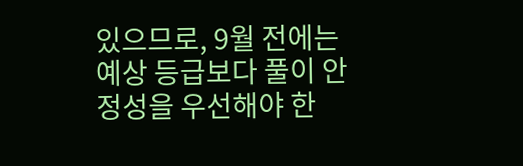있으므로, 9월 전에는 예상 등급보다 풀이 안정성을 우선해야 한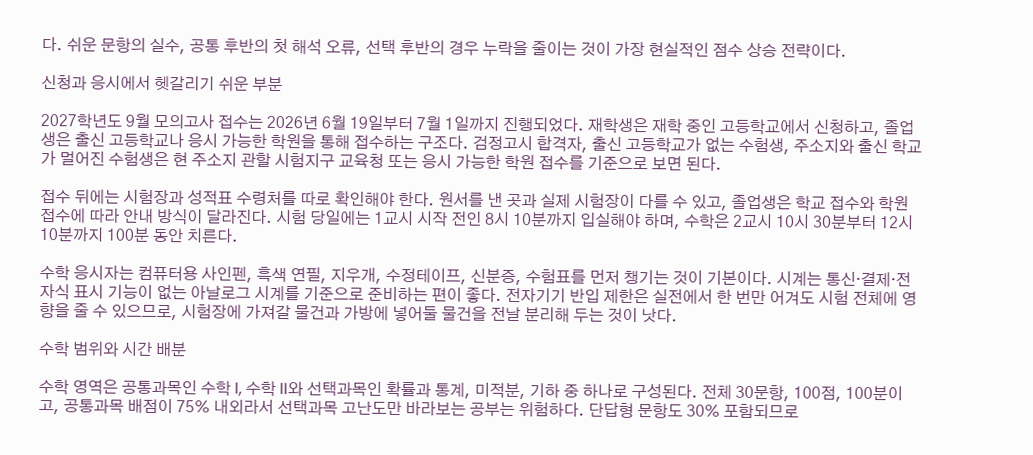다. 쉬운 문항의 실수, 공통 후반의 첫 해석 오류, 선택 후반의 경우 누락을 줄이는 것이 가장 현실적인 점수 상승 전략이다.

신청과 응시에서 헷갈리기 쉬운 부분

2027학년도 9월 모의고사 접수는 2026년 6월 19일부터 7월 1일까지 진행되었다. 재학생은 재학 중인 고등학교에서 신청하고, 졸업생은 출신 고등학교나 응시 가능한 학원을 통해 접수하는 구조다. 검정고시 합격자, 출신 고등학교가 없는 수험생, 주소지와 출신 학교가 멀어진 수험생은 현 주소지 관할 시험지구 교육청 또는 응시 가능한 학원 접수를 기준으로 보면 된다.

접수 뒤에는 시험장과 성적표 수령처를 따로 확인해야 한다. 원서를 낸 곳과 실제 시험장이 다를 수 있고, 졸업생은 학교 접수와 학원 접수에 따라 안내 방식이 달라진다. 시험 당일에는 1교시 시작 전인 8시 10분까지 입실해야 하며, 수학은 2교시 10시 30분부터 12시 10분까지 100분 동안 치른다.

수학 응시자는 컴퓨터용 사인펜, 흑색 연필, 지우개, 수정테이프, 신분증, 수험표를 먼저 챙기는 것이 기본이다. 시계는 통신·결제·전자식 표시 기능이 없는 아날로그 시계를 기준으로 준비하는 편이 좋다. 전자기기 반입 제한은 실전에서 한 번만 어겨도 시험 전체에 영향을 줄 수 있으므로, 시험장에 가져갈 물건과 가방에 넣어둘 물건을 전날 분리해 두는 것이 낫다.

수학 범위와 시간 배분

수학 영역은 공통과목인 수학 I, 수학 II와 선택과목인 확률과 통계, 미적분, 기하 중 하나로 구성된다. 전체 30문항, 100점, 100분이고, 공통과목 배점이 75% 내외라서 선택과목 고난도만 바라보는 공부는 위험하다. 단답형 문항도 30% 포함되므로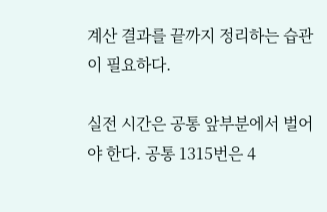계산 결과를 끝까지 정리하는 습관이 필요하다.

실전 시간은 공통 앞부분에서 벌어야 한다. 공통 1315번은 4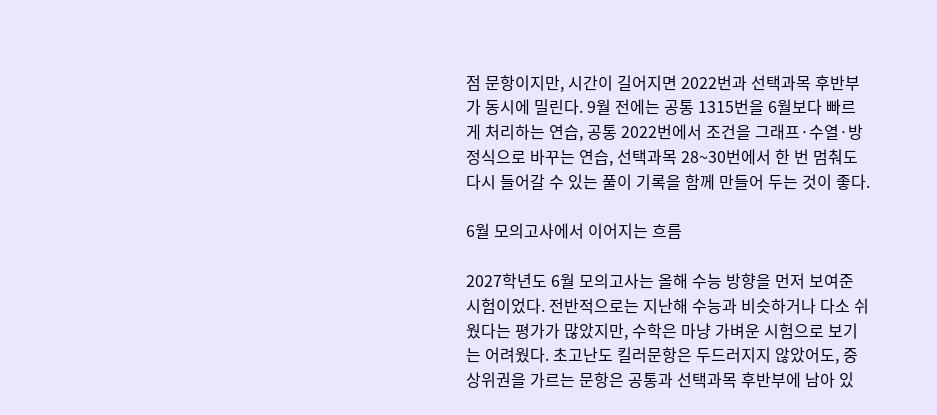점 문항이지만, 시간이 길어지면 2022번과 선택과목 후반부가 동시에 밀린다. 9월 전에는 공통 1315번을 6월보다 빠르게 처리하는 연습, 공통 2022번에서 조건을 그래프·수열·방정식으로 바꾸는 연습, 선택과목 28~30번에서 한 번 멈춰도 다시 들어갈 수 있는 풀이 기록을 함께 만들어 두는 것이 좋다.

6월 모의고사에서 이어지는 흐름

2027학년도 6월 모의고사는 올해 수능 방향을 먼저 보여준 시험이었다. 전반적으로는 지난해 수능과 비슷하거나 다소 쉬웠다는 평가가 많았지만, 수학은 마냥 가벼운 시험으로 보기는 어려웠다. 초고난도 킬러문항은 두드러지지 않았어도, 중상위권을 가르는 문항은 공통과 선택과목 후반부에 남아 있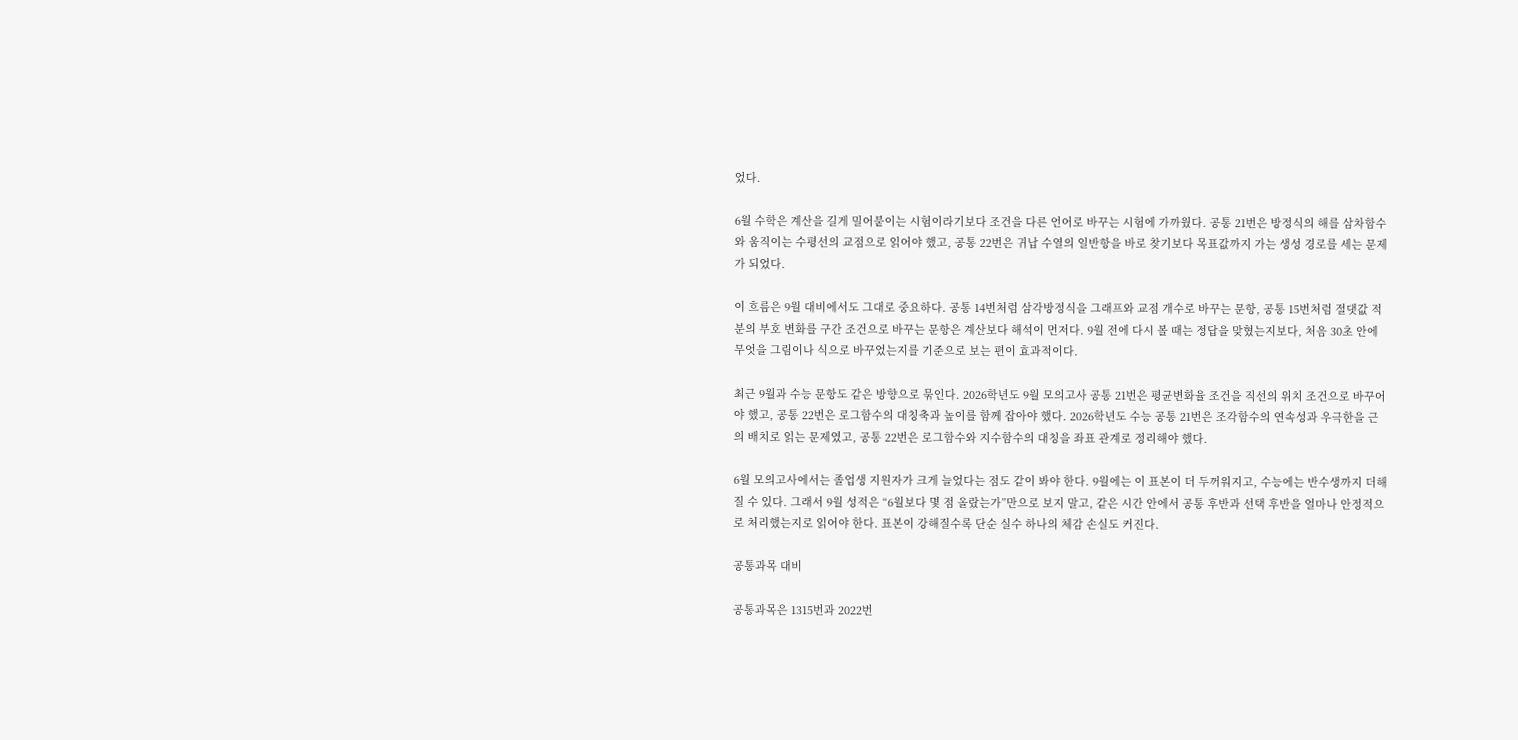었다.

6월 수학은 계산을 길게 밀어붙이는 시험이라기보다 조건을 다른 언어로 바꾸는 시험에 가까웠다. 공통 21번은 방정식의 해를 삼차함수와 움직이는 수평선의 교점으로 읽어야 했고, 공통 22번은 귀납 수열의 일반항을 바로 찾기보다 목표값까지 가는 생성 경로를 세는 문제가 되었다.

이 흐름은 9월 대비에서도 그대로 중요하다. 공통 14번처럼 삼각방정식을 그래프와 교점 개수로 바꾸는 문항, 공통 15번처럼 절댓값 적분의 부호 변화를 구간 조건으로 바꾸는 문항은 계산보다 해석이 먼저다. 9월 전에 다시 볼 때는 정답을 맞혔는지보다, 처음 30초 안에 무엇을 그림이나 식으로 바꾸었는지를 기준으로 보는 편이 효과적이다.

최근 9월과 수능 문항도 같은 방향으로 묶인다. 2026학년도 9월 모의고사 공통 21번은 평균변화율 조건을 직선의 위치 조건으로 바꾸어야 했고, 공통 22번은 로그함수의 대칭축과 높이를 함께 잡아야 했다. 2026학년도 수능 공통 21번은 조각함수의 연속성과 우극한을 근의 배치로 읽는 문제였고, 공통 22번은 로그함수와 지수함수의 대칭을 좌표 관계로 정리해야 했다.

6월 모의고사에서는 졸업생 지원자가 크게 늘었다는 점도 같이 봐야 한다. 9월에는 이 표본이 더 두꺼워지고, 수능에는 반수생까지 더해질 수 있다. 그래서 9월 성적은 “6월보다 몇 점 올랐는가”만으로 보지 말고, 같은 시간 안에서 공통 후반과 선택 후반을 얼마나 안정적으로 처리했는지로 읽어야 한다. 표본이 강해질수록 단순 실수 하나의 체감 손실도 커진다.

공통과목 대비

공통과목은 1315번과 2022번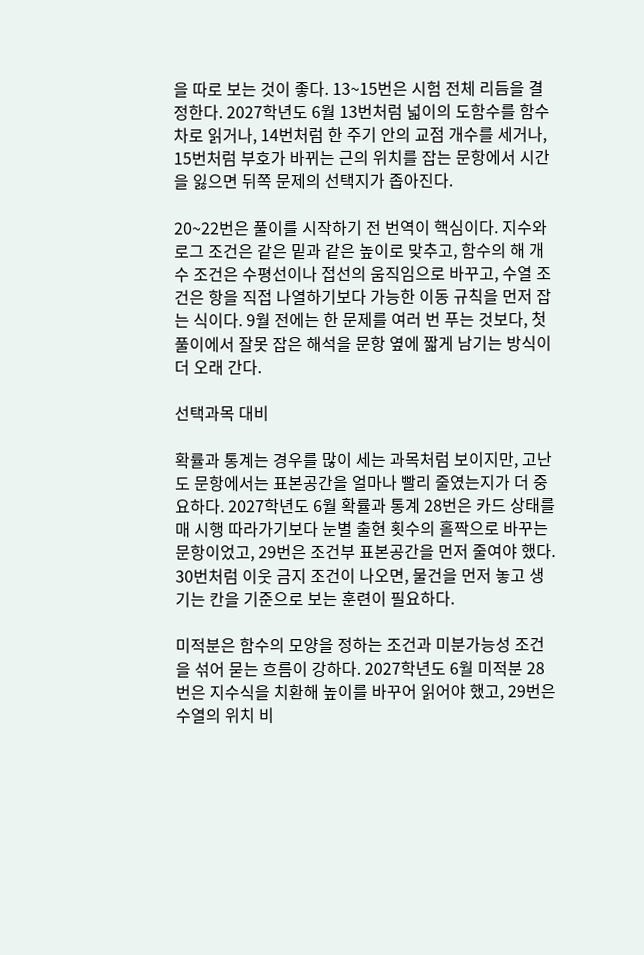을 따로 보는 것이 좋다. 13~15번은 시험 전체 리듬을 결정한다. 2027학년도 6월 13번처럼 넓이의 도함수를 함수 차로 읽거나, 14번처럼 한 주기 안의 교점 개수를 세거나, 15번처럼 부호가 바뀌는 근의 위치를 잡는 문항에서 시간을 잃으면 뒤쪽 문제의 선택지가 좁아진다.

20~22번은 풀이를 시작하기 전 번역이 핵심이다. 지수와 로그 조건은 같은 밑과 같은 높이로 맞추고, 함수의 해 개수 조건은 수평선이나 접선의 움직임으로 바꾸고, 수열 조건은 항을 직접 나열하기보다 가능한 이동 규칙을 먼저 잡는 식이다. 9월 전에는 한 문제를 여러 번 푸는 것보다, 첫 풀이에서 잘못 잡은 해석을 문항 옆에 짧게 남기는 방식이 더 오래 간다.

선택과목 대비

확률과 통계는 경우를 많이 세는 과목처럼 보이지만, 고난도 문항에서는 표본공간을 얼마나 빨리 줄였는지가 더 중요하다. 2027학년도 6월 확률과 통계 28번은 카드 상태를 매 시행 따라가기보다 눈별 출현 횟수의 홀짝으로 바꾸는 문항이었고, 29번은 조건부 표본공간을 먼저 줄여야 했다. 30번처럼 이웃 금지 조건이 나오면, 물건을 먼저 놓고 생기는 칸을 기준으로 보는 훈련이 필요하다.

미적분은 함수의 모양을 정하는 조건과 미분가능성 조건을 섞어 묻는 흐름이 강하다. 2027학년도 6월 미적분 28번은 지수식을 치환해 높이를 바꾸어 읽어야 했고, 29번은 수열의 위치 비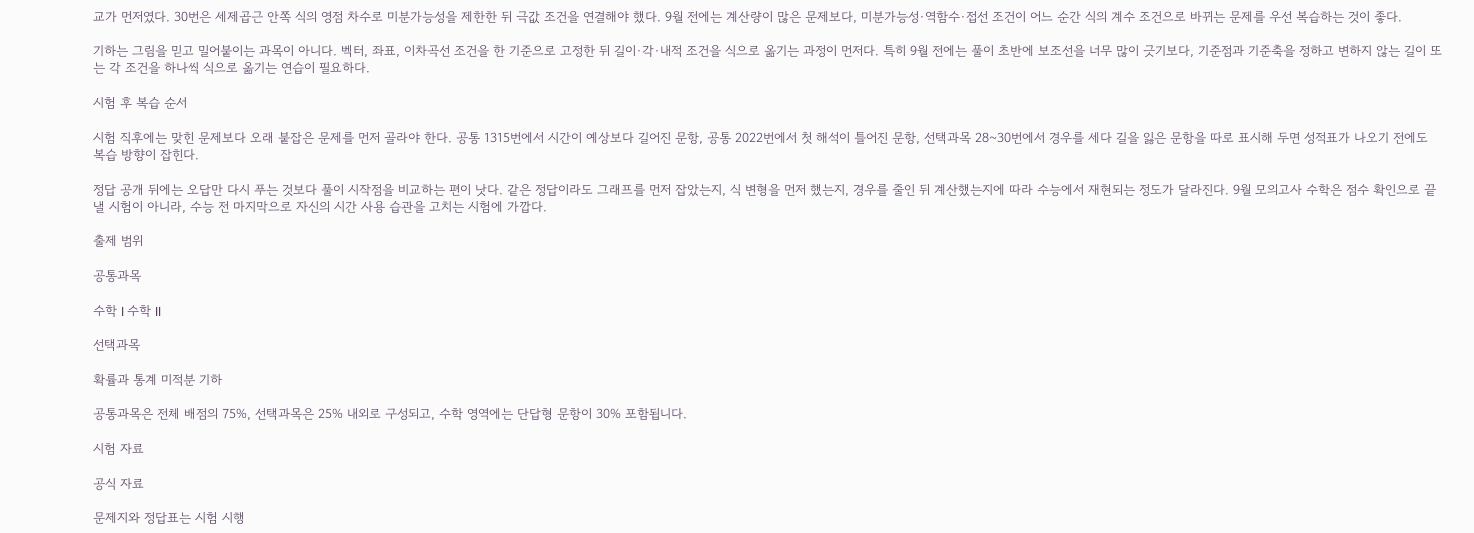교가 먼저였다. 30번은 세제곱근 안쪽 식의 영점 차수로 미분가능성을 제한한 뒤 극값 조건을 연결해야 했다. 9월 전에는 계산량이 많은 문제보다, 미분가능성·역함수·접선 조건이 어느 순간 식의 계수 조건으로 바뀌는 문제를 우선 복습하는 것이 좋다.

기하는 그림을 믿고 밀어붙이는 과목이 아니다. 벡터, 좌표, 이차곡선 조건을 한 기준으로 고정한 뒤 길이·각·내적 조건을 식으로 옮기는 과정이 먼저다. 특히 9월 전에는 풀이 초반에 보조선을 너무 많이 긋기보다, 기준점과 기준축을 정하고 변하지 않는 길이 또는 각 조건을 하나씩 식으로 옮기는 연습이 필요하다.

시험 후 복습 순서

시험 직후에는 맞힌 문제보다 오래 붙잡은 문제를 먼저 골라야 한다. 공통 1315번에서 시간이 예상보다 길어진 문항, 공통 2022번에서 첫 해석이 틀어진 문항, 선택과목 28~30번에서 경우를 세다 길을 잃은 문항을 따로 표시해 두면 성적표가 나오기 전에도 복습 방향이 잡힌다.

정답 공개 뒤에는 오답만 다시 푸는 것보다 풀이 시작점을 비교하는 편이 낫다. 같은 정답이라도 그래프를 먼저 잡았는지, 식 변형을 먼저 했는지, 경우를 줄인 뒤 계산했는지에 따라 수능에서 재현되는 정도가 달라진다. 9월 모의고사 수학은 점수 확인으로 끝낼 시험이 아니라, 수능 전 마지막으로 자신의 시간 사용 습관을 고치는 시험에 가깝다.

출제 범위

공통과목

수학 I 수학 II

선택과목

확률과 통계 미적분 기하

공통과목은 전체 배점의 75%, 선택과목은 25% 내외로 구성되고, 수학 영역에는 단답형 문항이 30% 포함됩니다.

시험 자료

공식 자료

문제지와 정답표는 시험 시행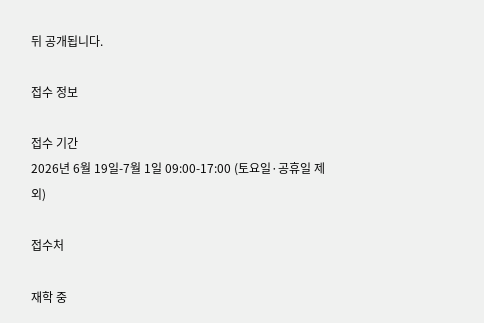뒤 공개됩니다.

접수 정보

접수 기간
2026년 6월 19일-7월 1일 09:00-17:00 (토요일·공휴일 제외)

접수처

재학 중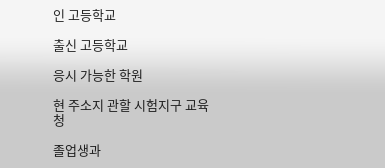인 고등학교

출신 고등학교

응시 가능한 학원

현 주소지 관할 시험지구 교육청

졸업생과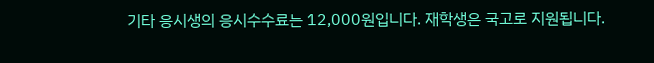기타 응시생의 응시수수료는 12,000원입니다. 재학생은 국고로 지원됩니다.